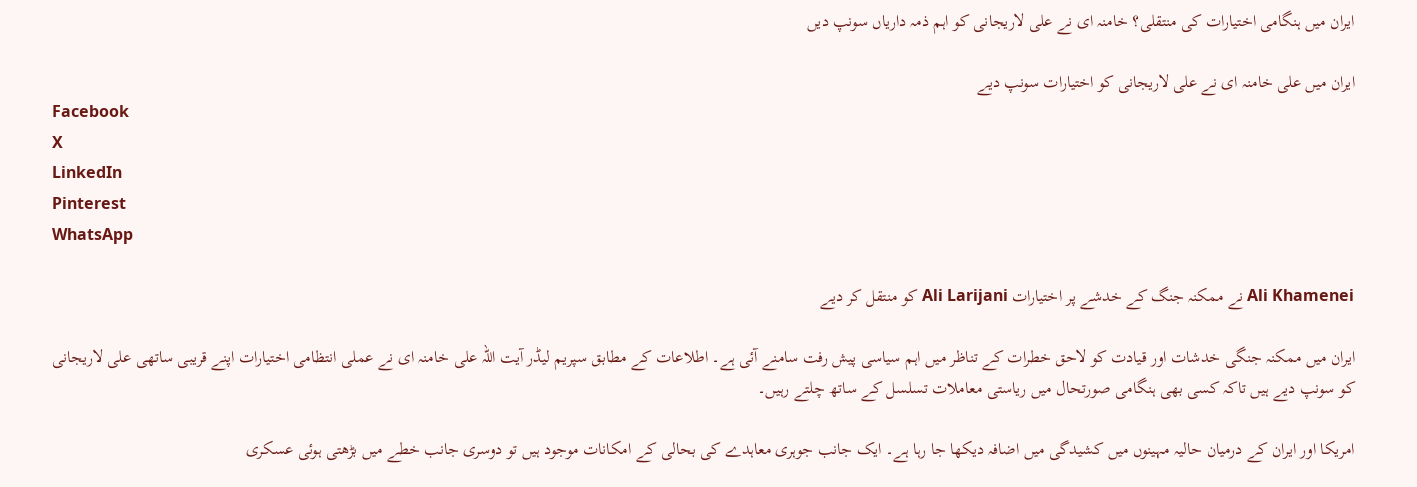ایران میں ہنگامی اختیارات کی منتقلی؟ خامنہ ای نے علی لاریجانی کو اہم ذمہ داریاں سونپ دیں

ایران میں علی خامنہ ای نے علی لاریجانی کو اختیارات سونپ دیے
Facebook
X
LinkedIn
Pinterest
WhatsApp

Ali Khamenei نے ممکنہ جنگ کے خدشے پر اختیارات Ali Larijani کو منتقل کر دیے

ایران میں ممکنہ جنگی خدشات اور قیادت کو لاحق خطرات کے تناظر میں اہم سیاسی پیش رفت سامنے آئی ہے۔ اطلاعات کے مطابق سپریم لیڈر آیت اللہ علی خامنہ ای نے عملی انتظامی اختیارات اپنے قریبی ساتھی علی لاریجانی کو سونپ دیے ہیں تاکہ کسی بھی ہنگامی صورتحال میں ریاستی معاملات تسلسل کے ساتھ چلتے رہیں۔

امریکا اور ایران کے درمیان حالیہ مہینوں میں کشیدگی میں اضافہ دیکھا جا رہا ہے۔ ایک جانب جوہری معاہدے کی بحالی کے امکانات موجود ہیں تو دوسری جانب خطے میں بڑھتی ہوئی عسکری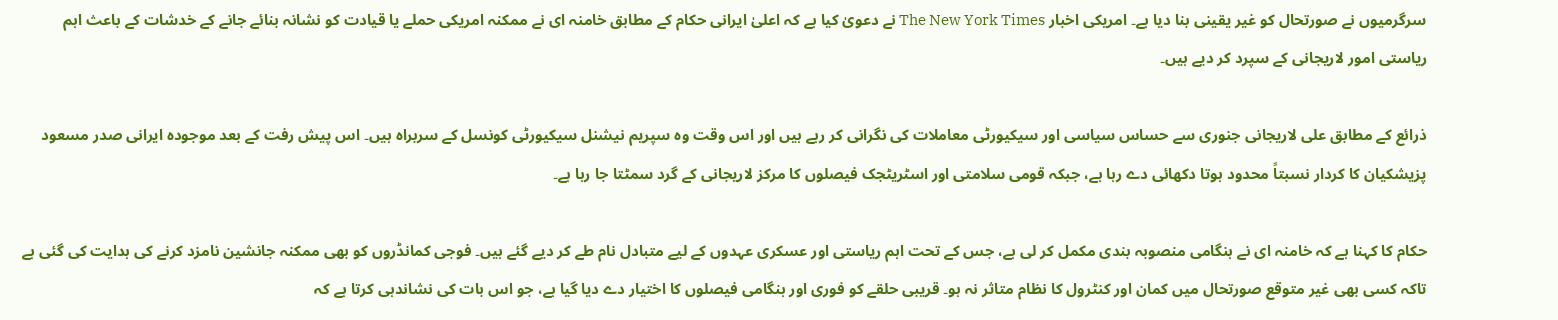سرگرمیوں نے صورتحال کو غیر یقینی بنا دیا ہے۔ امریکی اخبار The New York Times نے دعویٰ کیا ہے کہ اعلیٰ ایرانی حکام کے مطابق خامنہ ای نے ممکنہ امریکی حملے یا قیادت کو نشانہ بنائے جانے کے خدشات کے باعث اہم ریاستی امور لاریجانی کے سپرد کر دیے ہیں۔

ذرائع کے مطابق علی لاریجانی جنوری سے حساس سیاسی اور سیکیورٹی معاملات کی نگرانی کر رہے ہیں اور اس وقت وہ سپریم نیشنل سیکیورٹی کونسل کے سربراہ ہیں۔ اس پیش رفت کے بعد موجودہ ایرانی صدر مسعود پزیشکیان کا کردار نسبتاً محدود ہوتا دکھائی دے رہا ہے، جبکہ قومی سلامتی اور اسٹریٹجک فیصلوں کا مرکز لاریجانی کے گرد سمٹتا جا رہا ہے۔

حکام کا کہنا ہے کہ خامنہ ای نے ہنگامی منصوبہ بندی مکمل کر لی ہے، جس کے تحت اہم ریاستی اور عسکری عہدوں کے لیے متبادل نام طے کر دیے گئے ہیں۔ فوجی کمانڈروں کو بھی ممکنہ جانشین نامزد کرنے کی ہدایت کی گئی ہے تاکہ کسی بھی غیر متوقع صورتحال میں کمان اور کنٹرول کا نظام متاثر نہ ہو۔ قریبی حلقے کو فوری اور ہنگامی فیصلوں کا اختیار دے دیا گیا ہے، جو اس بات کی نشاندہی کرتا ہے کہ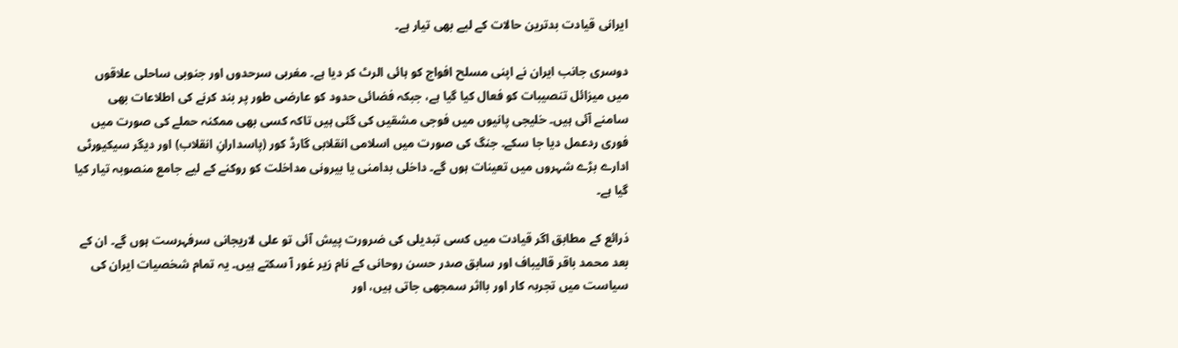ایرانی قیادت بدترین حالات کے لیے بھی تیار ہے۔

دوسری جانب ایران نے اپنی مسلح افواج کو ہائی الرٹ کر دیا ہے۔ مغربی سرحدوں اور جنوبی ساحلی علاقوں میں میزائل تنصیبات کو فعال کیا گیا ہے، جبکہ فضائی حدود کو عارضی طور پر بند کرنے کی اطلاعات بھی سامنے آئی ہیں۔ خلیجی پانیوں میں فوجی مشقیں کی گئی ہیں تاکہ کسی بھی ممکنہ حملے کی صورت میں فوری ردعمل دیا جا سکے۔ جنگ کی صورت میں اسلامی انقلابی گارڈ کور (پاسدارانِ انقلاب) اور دیگر سیکیورٹی ادارے بڑے شہروں میں تعینات ہوں گے۔ داخلی بدامنی یا بیرونی مداخلت کو روکنے کے لیے جامع منصوبہ تیار کیا گیا ہے۔

ذرائع کے مطابق اگر قیادت میں کسی تبدیلی کی ضرورت پیش آئی تو علی لاریجانی سرفہرست ہوں گے۔ ان کے بعد محمد باقر قالیباف اور سابق صدر حسن روحانی کے نام زیر غور آ سکتے ہیں۔ یہ تمام شخصیات ایران کی سیاست میں تجربہ کار اور بااثر سمجھی جاتی ہیں، اور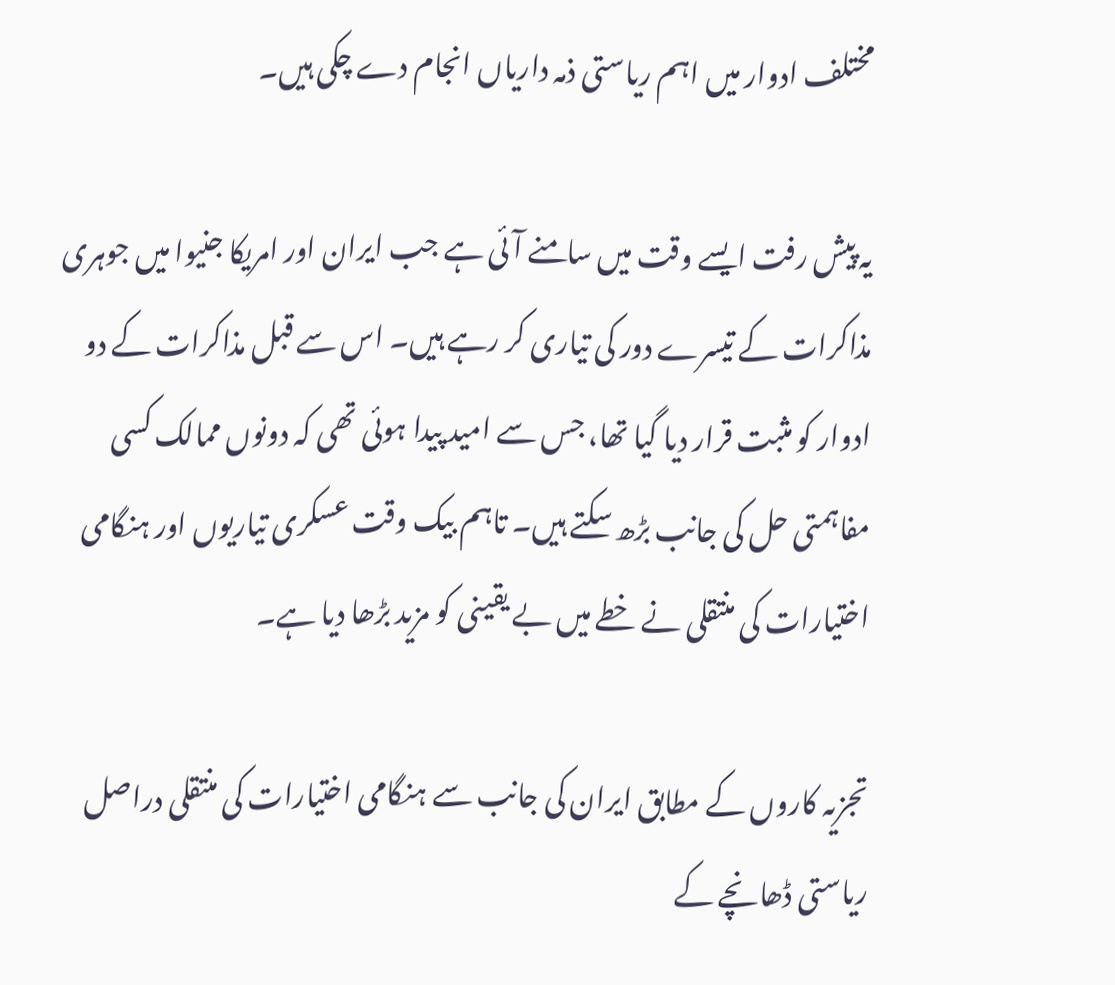مختلف ادوار میں اہم ریاستی ذمہ داریاں انجام دے چکی ہیں۔

یہ پیش رفت ایسے وقت میں سامنے آئی ہے جب ایران اور امریکا جنیوا میں جوہری مذاکرات کے تیسرے دور کی تیاری کر رہے ہیں۔ اس سے قبل مذاکرات کے دو ادوار کو مثبت قرار دیا گیا تھا، جس سے امید پیدا ہوئی تھی کہ دونوں ممالک کسی مفاہمتی حل کی جانب بڑھ سکتے ہیں۔ تاہم بیک وقت عسکری تیاریوں اور ہنگامی اختیارات کی منتقلی نے خطے میں بے یقینی کو مزید بڑھا دیا ہے۔

تجزیہ کاروں کے مطابق ایران کی جانب سے ہنگامی اختیارات کی منتقلی دراصل ریاستی ڈھانچے کے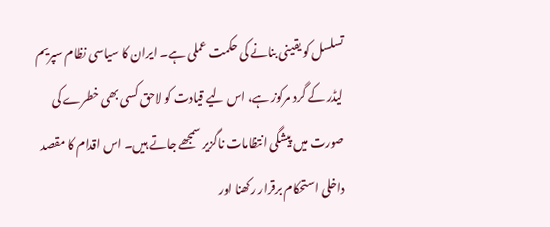تسلسل کو یقینی بنانے کی حکمت عملی ہے۔ ایران کا سیاسی نظام سپریم لیڈر کے گرد مرکوز ہے، اس لیے قیادت کو لاحق کسی بھی خطرے کی صورت میں پیشگی انتظامات ناگزیر سمجھے جاتے ہیں۔ اس اقدام کا مقصد داخلی استحکام برقرار رکھنا اور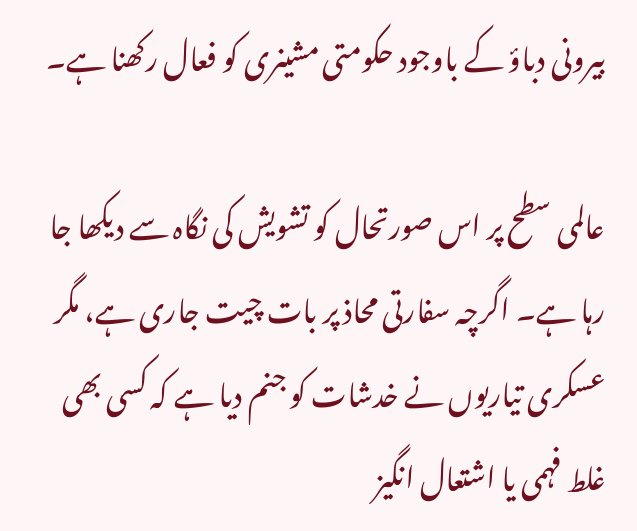بیرونی دباؤ کے باوجود حکومتی مشینری کو فعال رکھنا ہے۔

عالمی سطح پر اس صورتحال کو تشویش کی نگاہ سے دیکھا جا رہا ہے۔ اگرچہ سفارتی محاذ پر بات چیت جاری ہے، مگر عسکری تیاریوں نے خدشات کو جنم دیا ہے کہ کسی بھی غلط فہمی یا اشتعال انگیز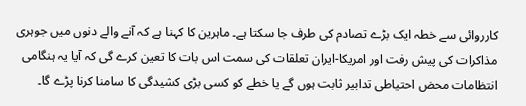کارروائی سے خطہ ایک بڑے تصادم کی طرف جا سکتا ہے۔ ماہرین کا کہنا ہے کہ آنے والے دنوں میں جوہری مذاکرات کی پیش رفت اور امریکا-ایران تعلقات کی سمت اس بات کا تعین کرے گی کہ آیا یہ ہنگامی انتظامات محض احتیاطی تدابیر ثابت ہوں گے یا خطے کو کسی بڑی کشیدگی کا سامنا کرنا پڑے گا۔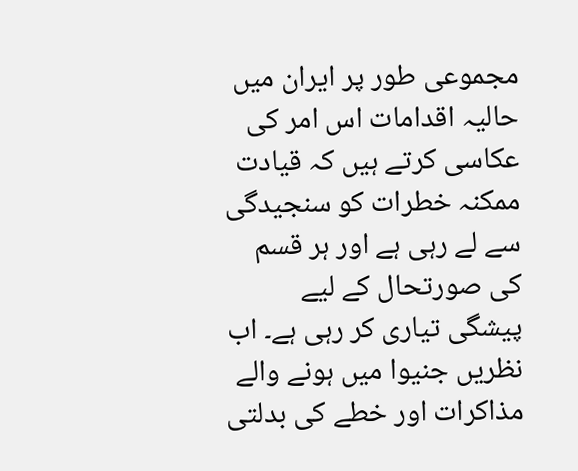مجموعی طور پر ایران میں حالیہ اقدامات اس امر کی عکاسی کرتے ہیں کہ قیادت ممکنہ خطرات کو سنجیدگی سے لے رہی ہے اور ہر قسم کی صورتحال کے لیے پیشگی تیاری کر رہی ہے۔ اب نظریں جنیوا میں ہونے والے مذاکرات اور خطے کی بدلتی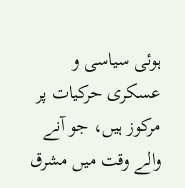ہوئی سیاسی و عسکری حرکیات پر مرکوز ہیں، جو آنے والے وقت میں مشرق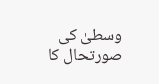وسطیٰ کی صورتحال کا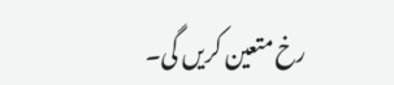رخ متعین کریں گی۔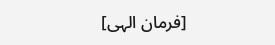[فرمان الہی]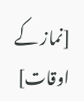[نماز کے اوقات]